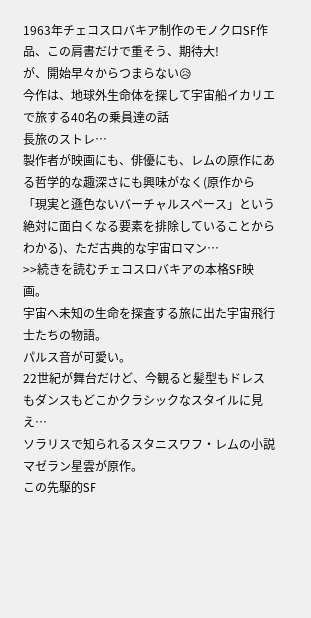1963年チェコスロバキア制作のモノクロSF作品、この肩書だけで重そう、期待大!
が、開始早々からつまらない😥
今作は、地球外生命体を探して宇宙船イカリエで旅する40名の乗員達の話
長旅のストレ…
製作者が映画にも、俳優にも、レムの原作にある哲学的な趣深さにも興味がなく(原作から「現実と遜色ないバーチャルスペース」という絶対に面白くなる要素を排除していることからわかる)、ただ古典的な宇宙ロマン…
>>続きを読むチェコスロバキアの本格SF映画。
宇宙へ未知の生命を探査する旅に出た宇宙飛行士たちの物語。
パルス音が可愛い。
22世紀が舞台だけど、今観ると髪型もドレスもダンスもどこかクラシックなスタイルに見え…
ソラリスで知られるスタニスワフ・レムの小説マゼラン星雲が原作。
この先駆的SF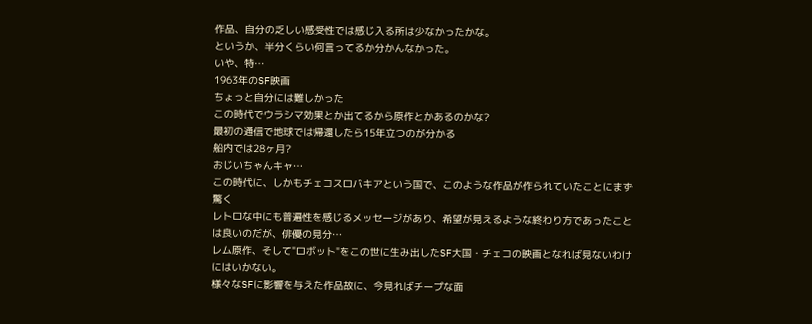作品、自分の乏しい感受性では感じ入る所は少なかったかな。
というか、半分くらい何言ってるか分かんなかった。
いや、特…
1963年のSF映画
ちょっと自分には難しかった
この時代でウラシマ効果とか出てるから原作とかあるのかな?
最初の通信で地球では帰還したら15年立つのが分かる
船内では28ヶ月?
おじいちゃんキャ…
この時代に、しかもチェコスロバキアという国で、このような作品が作られていたことにまず驚く
レトロな中にも普遍性を感じるメッセージがあり、希望が見えるような終わり方であったことは良いのだが、俳優の見分…
レム原作、そして"ロボット"をこの世に生み出したSF大国・チェコの映画となれば見ないわけにはいかない。
様々なSFに影響を与えた作品故に、今見ればチープな面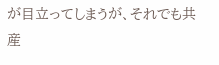が目立ってしまうが、それでも共産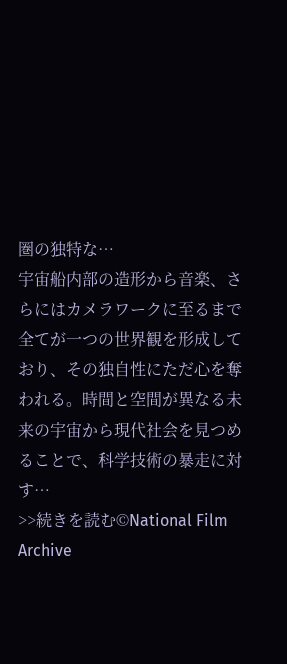圏の独特な…
宇宙船内部の造形から音楽、さらにはカメラワークに至るまで全てが一つの世界観を形成しており、その独自性にただ心を奪われる。時間と空間が異なる未来の宇宙から現代社会を見つめることで、科学技術の暴走に対す…
>>続きを読む©National Film Archive